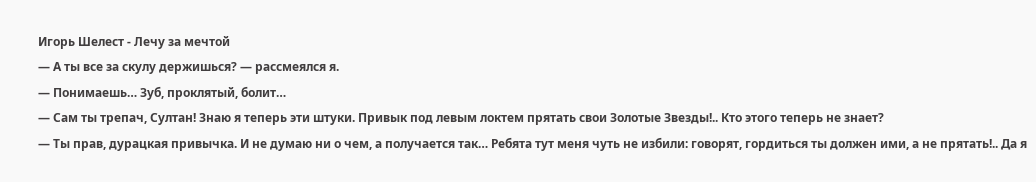Игорь Шелест - Лечу за мечтой
— А ты все за скулу держишься? — рассмеялся я.
— Понимаешь… Зуб, проклятый, болит…
— Сам ты трепач, Султан! Знаю я теперь эти штуки. Привык под левым локтем прятать свои Золотые Звезды!.. Кто этого теперь не знает?
— Ты прав, дурацкая привычка. И не думаю ни о чем, а получается так… Ребята тут меня чуть не избили: говорят, гордиться ты должен ими, а не прятать!.. Да я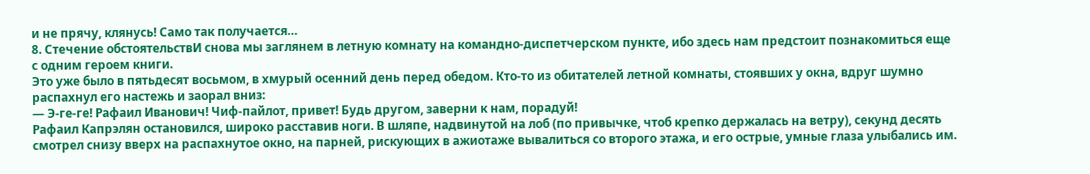и не прячу, клянусь! Само так получается…
8. Стечение обстоятельствИ снова мы заглянем в летную комнату на командно-диспетчерском пункте, ибо здесь нам предстоит познакомиться еще с одним героем книги.
Это уже было в пятьдесят восьмом, в хмурый осенний день перед обедом. Кто-то из обитателей летной комнаты, стоявших у окна, вдруг шумно распахнул его настежь и заорал вниз:
— Э-ге-ге! Рафаил Иванович! Чиф-пайлот, привет! Будь другом, заверни к нам, порадуй!
Рафаил Капрэлян остановился, широко расставив ноги. В шляпе, надвинутой на лоб (по привычке, чтоб крепко держалась на ветру), секунд десять смотрел снизу вверх на распахнутое окно, на парней, рискующих в ажиотаже вывалиться со второго этажа, и его острые, умные глаза улыбались им.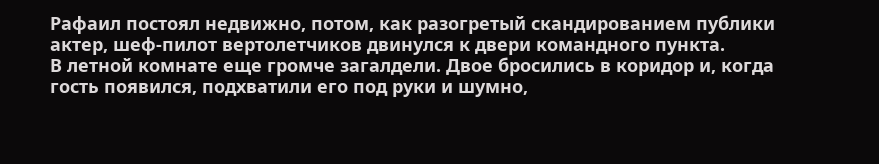Рафаил постоял недвижно, потом, как разогретый скандированием публики актер, шеф-пилот вертолетчиков двинулся к двери командного пункта.
В летной комнате еще громче загалдели. Двое бросились в коридор и, когда гость появился, подхватили его под руки и шумно,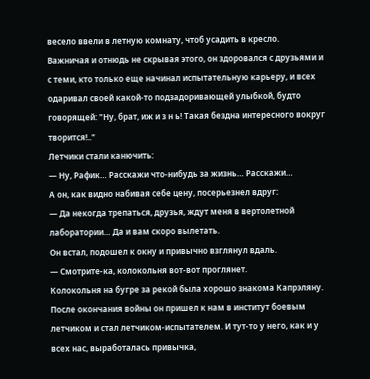весело ввели в летную комнату, чтоб усадить в кресло.
Важничая и отнюдь не скрывая этого, он здоровался с друзьями и с теми, кто только еще начинал испытательную карьеру, и всех одаривал своей какой-то подзадоривающей улыбкой, будто говорящей: "Ну, брат, иж и з н ь! Такая бездна интересного вокруг творится!.."
Летчики стали канючить:
— Ну, Рафик… Расскажи что-нибудь за жизнь… Расскажи…
А он, как видно набивая себе цену, посерьезнел вдруг:
— Да некогда трепаться, друзья, ждут меня в вертолетной лаборатории… Да и вам скоро вылетать.
Он встал, подошел к окну и привычно взглянул вдаль.
— Смотрите-ка, колокольня вот-вот проглянет.
Колокольня на бугре за рекой была хорошо знакома Капрэляну. После окончания войны он пришел к нам в институт боевым летчиком и стал летчиком-испытателем. И тут-то у него, как и у всех нас, выработалась привычка,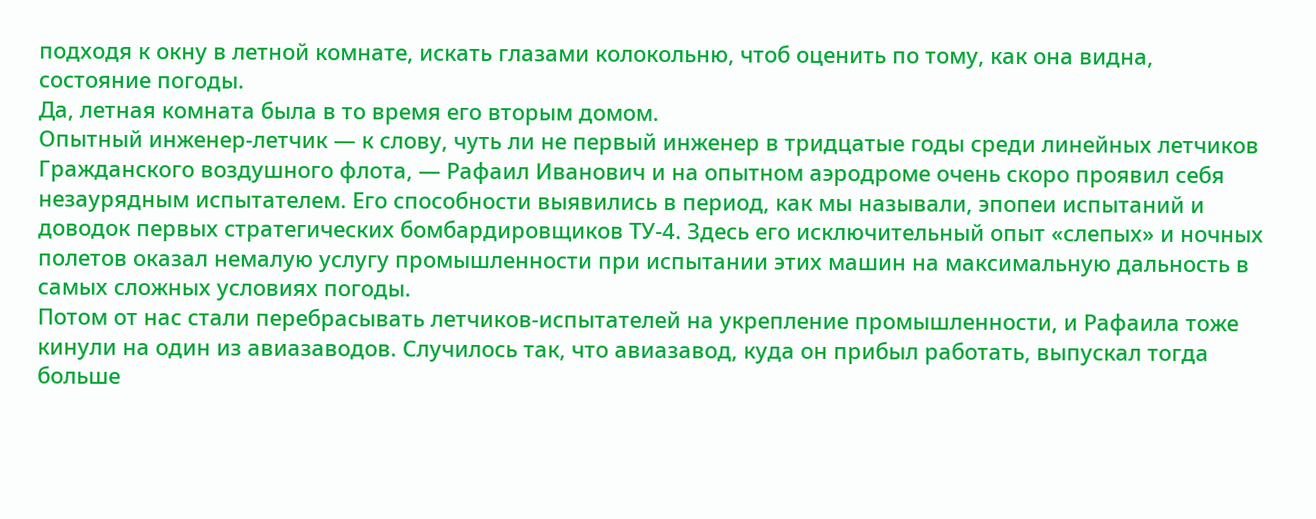подходя к окну в летной комнате, искать глазами колокольню, чтоб оценить по тому, как она видна, состояние погоды.
Да, летная комната была в то время его вторым домом.
Опытный инженер-летчик — к слову, чуть ли не первый инженер в тридцатые годы среди линейных летчиков Гражданского воздушного флота, — Рафаил Иванович и на опытном аэродроме очень скоро проявил себя незаурядным испытателем. Его способности выявились в период, как мы называли, эпопеи испытаний и доводок первых стратегических бомбардировщиков ТУ-4. Здесь его исключительный опыт «слепых» и ночных полетов оказал немалую услугу промышленности при испытании этих машин на максимальную дальность в самых сложных условиях погоды.
Потом от нас стали перебрасывать летчиков-испытателей на укрепление промышленности, и Рафаила тоже кинули на один из авиазаводов. Случилось так, что авиазавод, куда он прибыл работать, выпускал тогда больше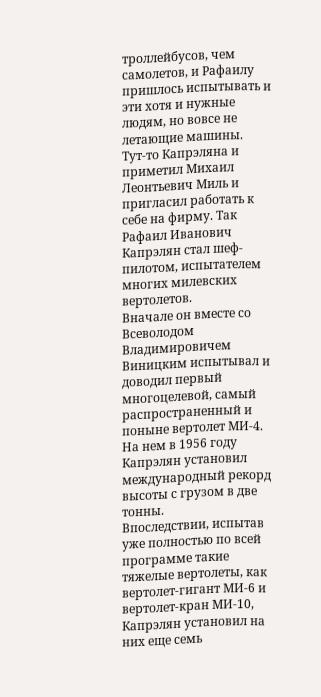троллейбусов, чем самолетов, и Рафаилу пришлось испытывать и эти хотя и нужные людям, но вовсе не летающие машины.
Тут-то Капрэляна и приметил Михаил Леонтьевич Миль и пригласил работать к себе на фирму. Так Рафаил Иванович Капрэлян стал шеф-пилотом, испытателем многих милевских вертолетов.
Вначале он вместе со Всеволодом Владимировичем Виницким испытывал и доводил первый многоцелевой, самый распространенный и поныне вертолет МИ-4. На нем в 1956 году Капрэлян установил международный рекорд высоты с грузом в две тонны.
Впоследствии, испытав уже полностью по всей программе такие тяжелые вертолеты, как вертолет-гигант МИ-6 и вертолет-кран МИ-10, Капрэлян установил на них еще семь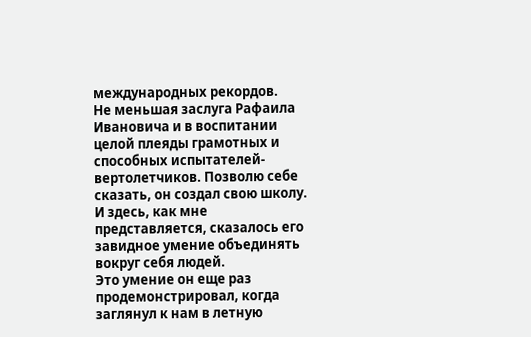международных рекордов.
Не меньшая заслуга Рафаила Ивановича и в воспитании целой плеяды грамотных и способных испытателей-вертолетчиков. Позволю себе сказать, он создал свою школу. И здесь, как мне представляется, сказалось его завидное умение объединять вокруг себя людей.
Это умение он еще раз продемонстрировал, когда заглянул к нам в летную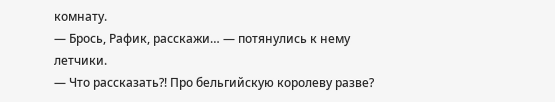комнату.
— Брось, Рафик, расскажи… — потянулись к нему летчики.
— Что рассказать?! Про бельгийскую королеву разве?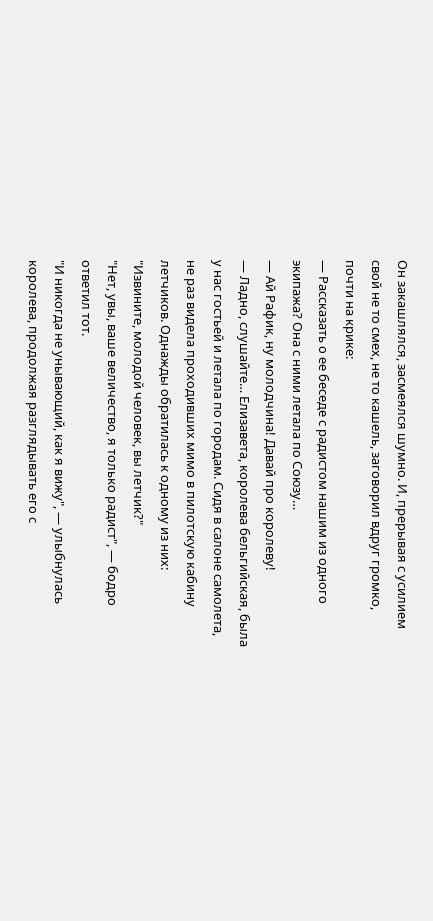Он закашлялся, засмеялся шумно. И, прерывая с усилием свой не то смех, не то кашель, заговорил вдруг громко, почти на крике:
— Рассказать о ее беседе с радистом нашим из одного экипажа? Она с ними летала по Союзу…
— Ай Рафик, ну молодчина! Давай про королеву!
— Ладно, слушайте… Елизавета, королева бельгийская, была у нас гостьей и летала по городам. Сидя в салоне самолета, не раз видела проходивших мимо в пилотскую кабину летчиков. Однажды обратилась к одному из них:
"Извините, молодой человек, вы летчик?"
"Нет, увы, ваше величество, я только радист", — бодро ответил тот.
"И никогда не унывающий, как я вижу", — улыбнулась королева, продолжая разглядывать его с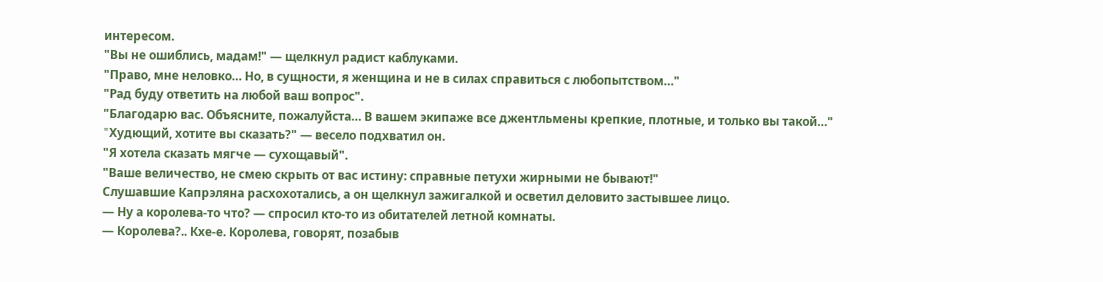интересом.
"Вы не ошиблись, мадам!" — щелкнул радист каблуками.
"Право, мне неловко… Но, в сущности, я женщина и не в силах справиться с любопытством…"
"Рад буду ответить на любой ваш вопрос".
"Благодарю вас. Объясните, пожалуйста… В вашем экипаже все джентльмены крепкие, плотные, и только вы такой…"
"Xудющий, хотите вы сказать?" — весело подхватил он.
"Я хотела сказать мягче — сухощавый".
"Ваше величество, не смею скрыть от вас истину: справные петухи жирными не бывают!"
Слушавшие Капрэляна расхохотались, а он щелкнул зажигалкой и осветил деловито застывшее лицо.
— Ну а королева-то что? — спросил кто-то из обитателей летной комнаты.
— Королева?.. Кхе-е. Королева, говорят, позабыв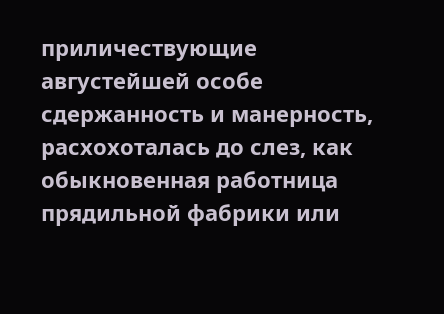приличествующие августейшей особе сдержанность и манерность, расхохоталась до слез, как обыкновенная работница прядильной фабрики или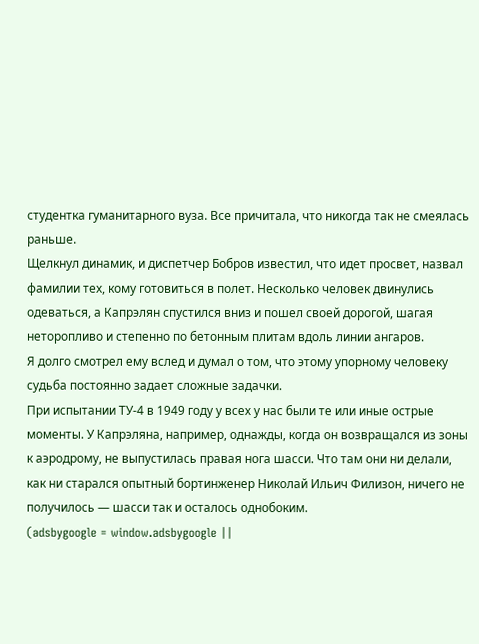студентка гуманитарного вуза. Все причитала, что никогда так не смеялась раньше.
Щелкнул динамик, и диспетчер Бобров известил, что идет просвет, назвал фамилии тех, кому готовиться в полет. Несколько человек двинулись одеваться, а Капрэлян спустился вниз и пошел своей дорогой, шагая неторопливо и степенно по бетонным плитам вдоль линии ангаров.
Я долго смотрел ему вслед и думал о том, что этому упорному человеку судьба постоянно задает сложные задачки.
При испытании ТУ-4 в 1949 году у всех у нас были те или иные острые моменты. У Капрэляна, например, однажды, когда он возвращался из зоны к аэродрому, не выпустилась правая нога шасси. Что там они ни делали, как ни старался опытный бортинженер Николай Ильич Филизон, ничего не получилось — шасси так и осталось однобоким.
(adsbygoogle = window.adsbygoogle ||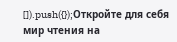[]).push({});Откройте для себя мир чтения на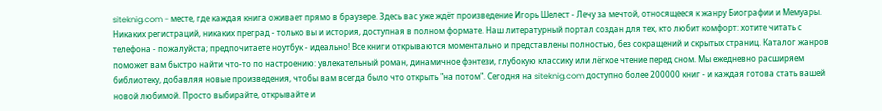siteknig.com - месте, где каждая книга оживает прямо в браузере. Здесь вас уже ждёт произведение Игорь Шелест - Лечу за мечтой, относящееся к жанру Биографии и Мемуары. Никаких регистраций, никаких преград - только вы и история, доступная в полном формате. Наш литературный портал создан для тех, кто любит комфорт: хотите читать с телефона - пожалуйста; предпочитаете ноутбук - идеально! Все книги открываются моментально и представлены полностью, без сокращений и скрытых страниц. Каталог жанров поможет вам быстро найти что-то по настроению: увлекательный роман, динамичное фэнтези, глубокую классику или лёгкое чтение перед сном. Мы ежедневно расширяем библиотеку, добавляя новые произведения, чтобы вам всегда было что открыть "на потом". Сегодня на siteknig.com доступно более 200000 книг - и каждая готова стать вашей новой любимой. Просто выбирайте, открывайте и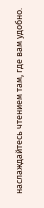наслаждайтесь чтением там, где вам удобно.